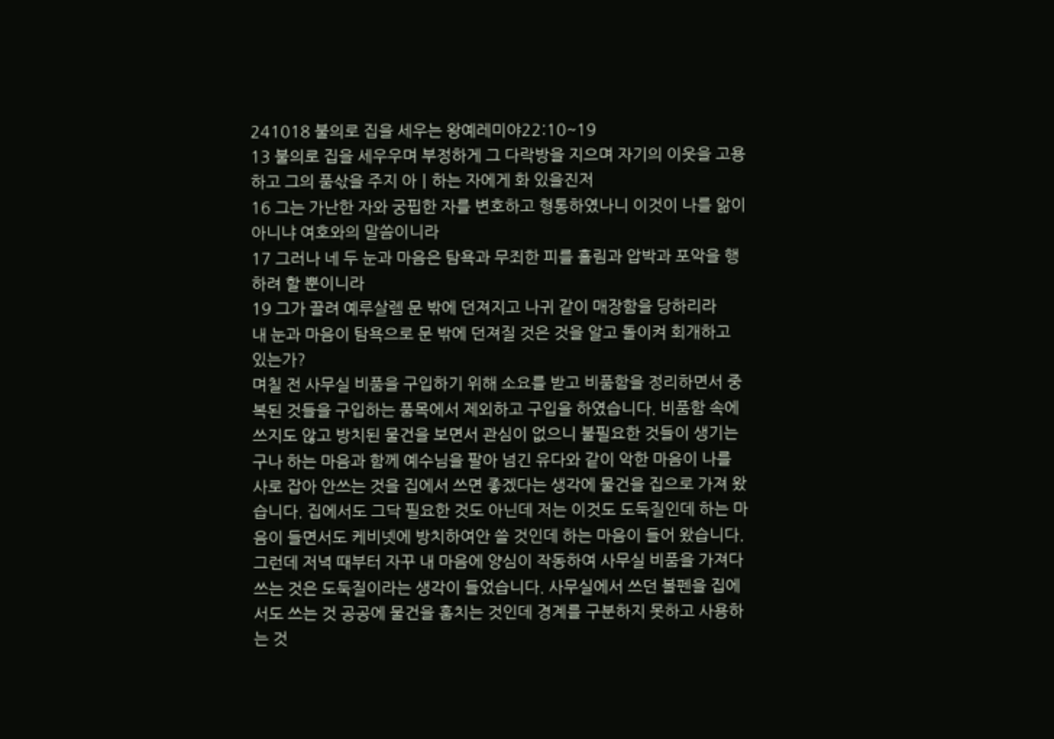241018 불의로 집을 세우는 왕예레미야22:10~19
13 불의로 집을 세우우며 부정하게 그 다락방을 지으며 자기의 이웃을 고용하고 그의 품삯을 주지 아ㅣ하는 자에게 화 있을진저
16 그는 가난한 자와 궁핍한 자를 변호하고 형통하였나니 이것이 나를 앎이 아니냐 여호와의 말씀이니라
17 그러나 네 두 눈과 마음은 탐욕과 무죄한 피를 흘림과 압박과 포악을 행하려 할 뿐이니라
19 그가 끌려 예루살렘 문 밖에 던져지고 나귀 같이 매장함을 당하리라
내 눈과 마음이 탐욕으로 문 밖에 던져질 것은 것을 알고 돌이켜 회개하고 있는가?
며칠 전 사무실 비품을 구입하기 위해 소요를 받고 비품함을 정리하면서 중복된 것들을 구입하는 품목에서 제외하고 구입을 하였습니다. 비품함 속에 쓰지도 않고 방치된 물건을 보면서 관심이 없으니 불필요한 것들이 생기는구나 하는 마음과 함께 예수님을 팔아 넘긴 유다와 같이 악한 마음이 나를 사로 잡아 안쓰는 것을 집에서 쓰면 좋겠다는 생각에 물건을 집으로 가져 왔습니다. 집에서도 그닥 필요한 것도 아닌데 저는 이것도 도둑질인데 하는 마음이 들면서도 케비넷에 방치하여안 쓸 것인데 하는 마음이 들어 왔습니다. 그런데 저녁 때부터 자꾸 내 마음에 양심이 작동하여 사무실 비품을 가져다 쓰는 것은 도둑질이라는 생각이 들었습니다. 사무실에서 쓰던 볼펜을 집에서도 쓰는 것 공공에 물건을 훔치는 것인데 경계를 구분하지 못하고 사용하는 것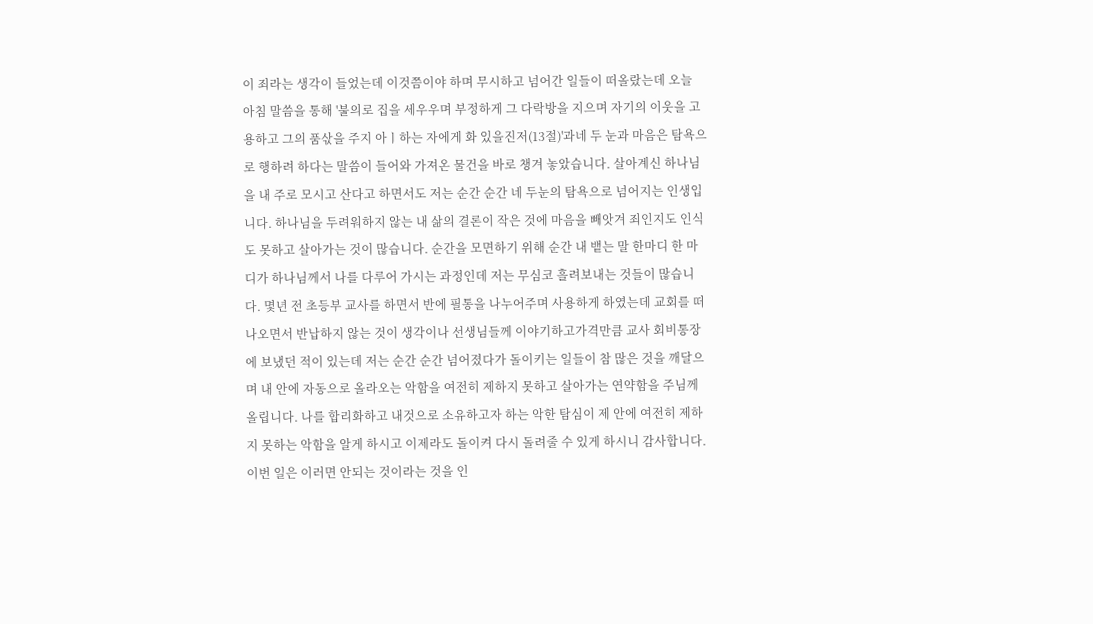이 죄라는 생각이 들었는데 이것쯤이야 하며 무시하고 넘어간 일들이 떠올랐는데 오늘 아침 말씀을 통해 '불의로 집을 세우우며 부정하게 그 다락방을 지으며 자기의 이웃을 고용하고 그의 품삯을 주지 아ㅣ하는 자에게 화 있을진저(13절)'과네 두 눈과 마음은 탐욕으로 행하려 하다는 말씀이 들어와 가져온 물건을 바로 챙겨 놓았습니다. 살아계신 하나님을 내 주로 모시고 산다고 하면서도 저는 순간 순간 네 두눈의 탐욕으로 넘어지는 인생입니다. 하나님을 두려워하지 않는 내 삶의 결론이 작은 것에 마음을 빼앗겨 죄인지도 인식도 못하고 살아가는 것이 많습니다. 순간을 모면하기 위해 순간 내 뱉는 말 한마디 한 마디가 하나님께서 나를 다루어 가시는 과정인데 저는 무심코 흘려보내는 것들이 많습니다. 몇년 전 초등부 교사를 하면서 반에 필통을 나누어주며 사용하게 하였는데 교회를 떠나오면서 반납하지 않는 것이 생각이나 선생님들께 이야기하고가격만큼 교사 회비통장에 보냈던 적이 있는데 저는 순간 순간 넘어졌다가 돌이키는 일들이 참 많은 것을 깨달으며 내 안에 자동으로 올라오는 악함을 여전히 제하지 못하고 살아가는 연약함을 주님께 올립니다. 나를 합리화하고 내것으로 소유하고자 하는 악한 탐심이 제 안에 여전히 제하지 못하는 악함을 알게 하시고 이제라도 돌이켜 다시 돌려줄 수 있게 하시니 감사합니다. 이번 일은 이러면 안되는 것이라는 것을 인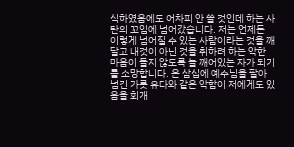식하였음에도 어차피 안 쓸 것인데 하는 사탄의 꼬임에 넘어갔습니다. 저는 언제든 이렇게 넘어질 수 있는 사람이라는 것을 깨달고 내것이 아닌 것을 취하려 하는 악한 마음이 들지 않도록 늘 깨어있는 자가 되기를 소망합니다. 은 삼십에 예수님을 팔아넘긴 가롯 유다와 같은 악함이 저에게도 있음을 회개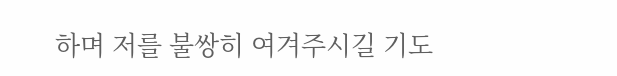하며 저를 불쌍히 여겨주시길 기도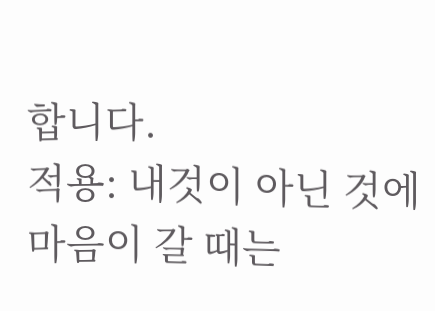합니다.
적용: 내것이 아닌 것에 마음이 갈 때는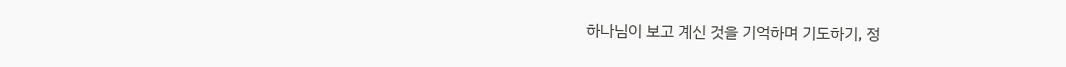하나님이 보고 계신 것을 기억하며 기도하기, 정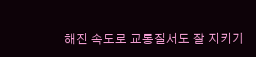해진 속도로 교통질서도 잘 지키기